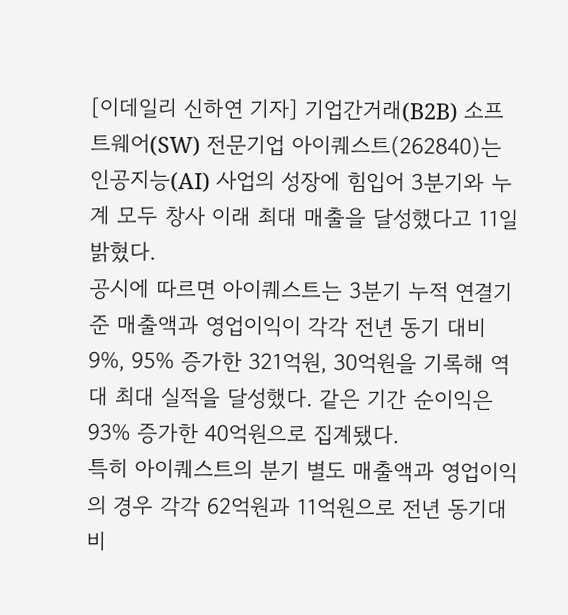[이데일리 신하연 기자] 기업간거래(B2B) 소프트웨어(SW) 전문기업 아이퀘스트(262840)는 인공지능(AI) 사업의 성장에 힘입어 3분기와 누계 모두 창사 이래 최대 매출을 달성했다고 11일 밝혔다.
공시에 따르면 아이퀘스트는 3분기 누적 연결기준 매출액과 영업이익이 각각 전년 동기 대비 9%, 95% 증가한 321억원, 30억원을 기록해 역대 최대 실적을 달성했다. 같은 기간 순이익은 93% 증가한 40억원으로 집계됐다.
특히 아이퀘스트의 분기 별도 매출액과 영업이익의 경우 각각 62억원과 11억원으로 전년 동기대비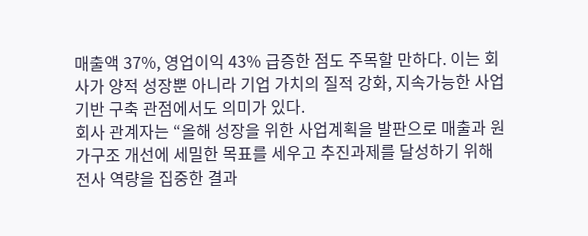매출액 37%, 영업이익 43% 급증한 점도 주목할 만하다. 이는 회사가 양적 성장뿐 아니라 기업 가치의 질적 강화, 지속가능한 사업 기반 구축 관점에서도 의미가 있다.
회사 관계자는 “올해 성장을 위한 사업계획을 발판으로 매출과 원가구조 개선에 세밀한 목표를 세우고 추진과제를 달성하기 위해 전사 역량을 집중한 결과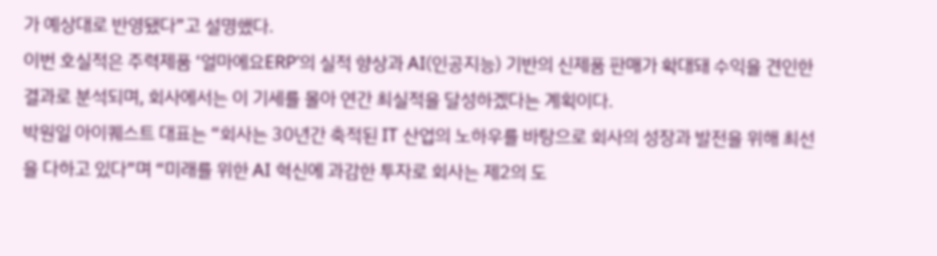가 예상대로 반영됐다”고 설명했다.
이번 호실적은 주력제품 ‘얼마에요ERP’의 실적 향상과 AI(인공지능) 기반의 신제품 판매가 확대돼 수익을 견인한 결과로 분석되며, 회사에서는 이 기세를 몰아 연간 최실적을 달성하겠다는 계획이다.
박원일 아이퀘스트 대표는 “회사는 30년간 축적된 IT 산업의 노하우를 바탕으로 회사의 성장과 발전을 위해 최선을 다하고 있다”며 “미래를 위한 AI 혁신에 과감한 투자로 회사는 제2의 도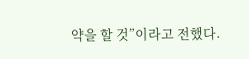약을 할 것”이라고 전했다.